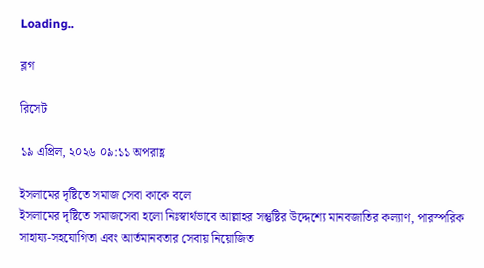Loading..

ব্লগ

রিসেট

১৯ এপ্রিল, ২০২৬ ০৯:১১ অপরাহ্ণ

ইসলামের দৃষ্টিতে সমাজ সেবা কাকে বলে
ইসলামের দৃষ্টিতে সমাজসেবা হলো নিঃস্বার্থভাবে আল্লাহর সন্তুষ্টির উদ্দেশ্যে মানবজাতির কল্যাণ, পারস্পরিক সাহায্য-সহযোগিতা এবং আর্তমানবতার সেবায় নিয়োজিত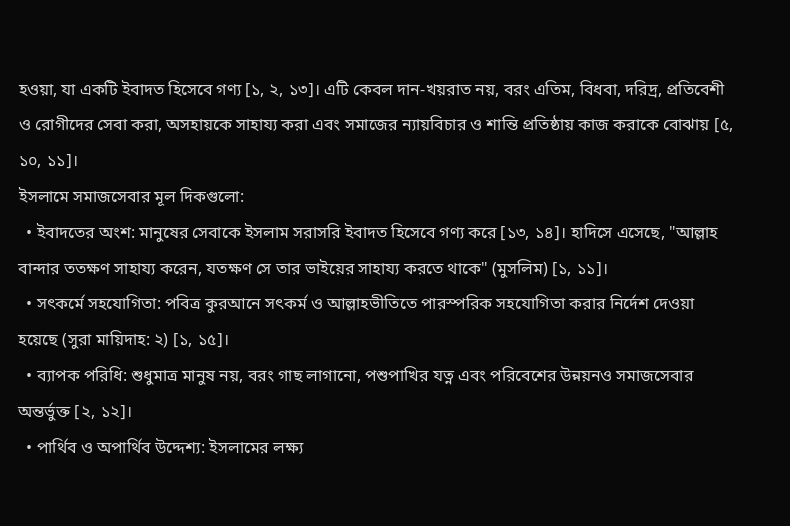হওয়া, যা একটি ইবাদত হিসেবে গণ্য [১, ২, ১৩]। এটি কেবল দান-খয়রাত নয়, বরং এতিম, বিধবা, দরিদ্র, প্রতিবেশী ও রোগীদের সেবা করা, অসহায়কে সাহায্য করা এবং সমাজের ন্যায়বিচার ও শান্তি প্রতিষ্ঠায় কাজ করাকে বোঝায় [৫, ১০, ১১]।
ইসলামে সমাজসেবার মূল দিকগুলো:
  • ইবাদতের অংশ: মানুষের সেবাকে ইসলাম সরাসরি ইবাদত হিসেবে গণ্য করে [১৩, ১৪]। হাদিসে এসেছে, "আল্লাহ বান্দার ততক্ষণ সাহায্য করেন, যতক্ষণ সে তার ভাইয়ের সাহায্য করতে থাকে" (মুসলিম) [১, ১১]।
  • সৎকর্মে সহযোগিতা: পবিত্র কুরআনে সৎকর্ম ও আল্লাহভীতিতে পারস্পরিক সহযোগিতা করার নির্দেশ দেওয়া হয়েছে (সুরা মায়িদাহ: ২) [১, ১৫]।
  • ব্যাপক পরিধি: শুধুমাত্র মানুষ নয়, বরং গাছ লাগানো, পশুপাখির যত্ন এবং পরিবেশের উন্নয়নও সমাজসেবার অন্তর্ভুক্ত [২, ১২]।
  • পার্থিব ও অপার্থিব উদ্দেশ্য: ইসলামের লক্ষ্য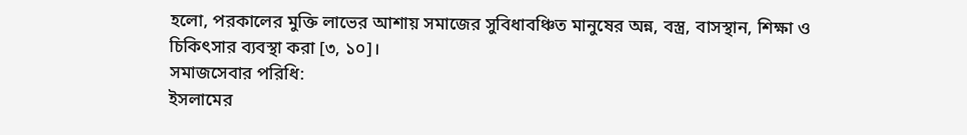হলো, পরকালের মুক্তি লাভের আশায় সমাজের সুবিধাবঞ্চিত মানুষের অন্ন, বস্ত্র, বাসস্থান, শিক্ষা ও চিকিৎসার ব্যবস্থা করা [৩, ১০]।
সমাজসেবার পরিধি:
ইসলামের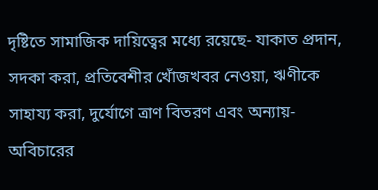দৃষ্টিতে সামাজিক দায়িত্বের মধ্যে রয়েছে- যাকাত প্রদান, সদকা করা, প্রতিবেশীর খোঁজখবর নেওয়া, ঋণীকে সাহায্য করা, দুর্যোগে ত্রাণ বিতরণ এবং অন্যায়-অবিচারের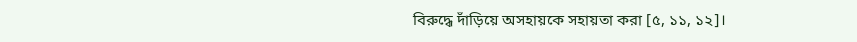বিরুদ্ধে দাঁড়িয়ে অসহায়কে সহায়তা করা [৫, ১১, ১২]।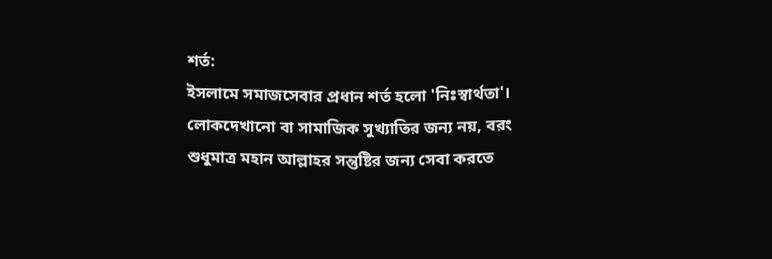শর্ত:
ইসলামে সমাজসেবার প্রধান শর্ত হলো 'নিঃস্বার্থতা'। লোকদেখানো বা সামাজিক সুখ্যাতির জন্য নয়, বরং শুধুমাত্র মহান আল্লাহর সন্তুষ্টির জন্য সেবা করতে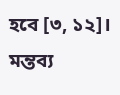হবে [৩, ১২]।
মন্তব্য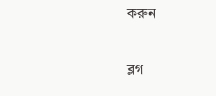করুন

ব্লগ